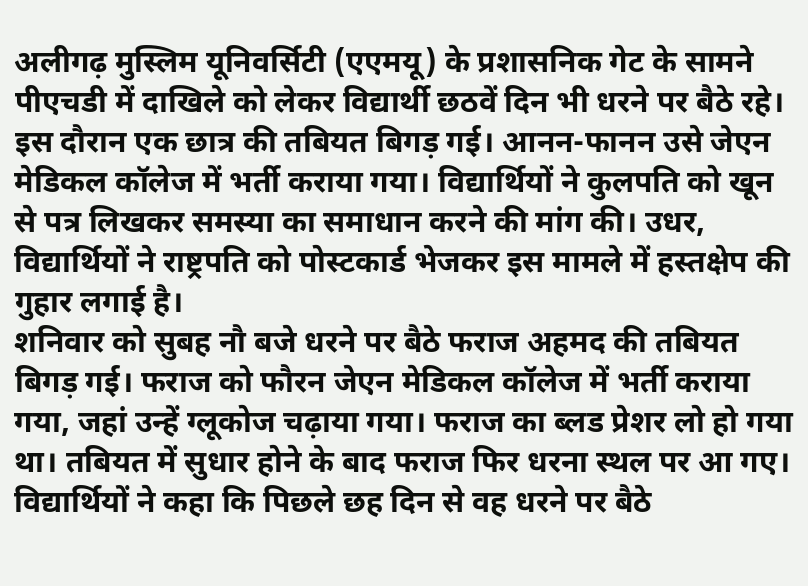अलीगढ़ मुस्लिम यूनिवर्सिटी (एएमयू) के प्रशासनिक गेट के सामने पीएचडी में दाखिले को लेकर विद्यार्थी छठवें दिन भी धरने पर बैठे रहे। इस दौरान एक छात्र की तबियत बिगड़ गई। आनन-फानन उसे जेएन मेडिकल कॉलेज में भर्ती कराया गया। विद्यार्थियों ने कुलपति को खून से पत्र लिखकर समस्या का समाधान करने की मांग की। उधर, विद्यार्थियों ने राष्ट्रपति को पोस्टकार्ड भेजकर इस मामले में हस्तक्षेप की गुहार लगाई है।
शनिवार को सुबह नौ बजे धरने पर बैठे फराज अहमद की तबियत बिगड़ गई। फराज को फौरन जेएन मेडिकल कॉलेज में भर्ती कराया गया, जहां उन्हें ग्लूकोज चढ़ाया गया। फराज का ब्लड प्रेशर लो हो गया था। तबियत में सुधार होने के बाद फराज फिर धरना स्थल पर आ गए। विद्यार्थियों ने कहा कि पिछले छह दिन से वह धरने पर बैठे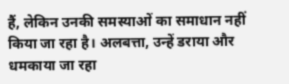हैं, लेकिन उनकी समस्याओं का समाधान नहीं किया जा रहा है। अलबत्ता, उन्हें डराया और धमकाया जा रहा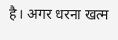है। अगर धरना खत्म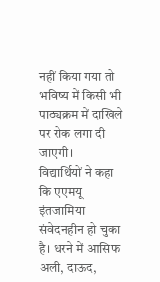नहीं किया गया तो भविष्य में किसी भी पाठ्यक्रम में दाखिले पर रोक लगा दी जाएगी।
विद्यार्थियों ने कहा कि एएमयू इंतजामिया संवेदनहीन हो चुका है। धरने में आसिफ अली, दाऊद,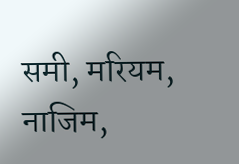समी, मरियम, नाजिम,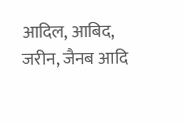आदिल, आबिद, जरीन, जैनब आदि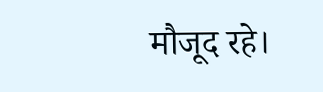मौजूद रहे।